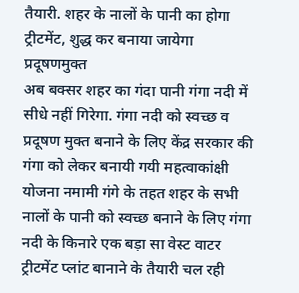तैयारी. शहर के नालों के पानी का होगा ट्रीटमेंट, शुद्ध कर बनाया जायेगा प्रदूषणमुक्त
अब बक्सर शहर का गंदा पानी गंगा नदी में सीधे नहीं गिरेगा. गंगा नदी को स्वच्छ व प्रदूषण मुक्त बनाने के लिए केंद्र सरकार की गंगा को लेकर बनायी गयी महत्वाकांक्षी योजना नमामी गंगे के तहत शहर के सभी नालों के पानी को स्वच्छ बनाने के लिए गंगा नदी के किनारे एक बड़ा सा वेस्ट वाटर ट्रीटमेंट प्लांट बानाने के तैयारी चल रही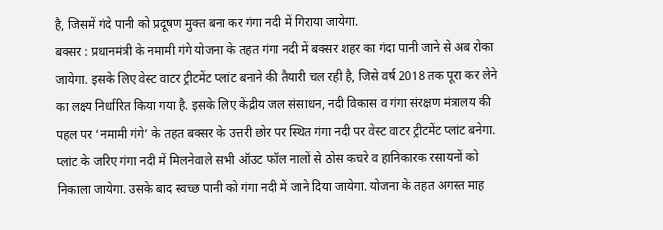है, जिसमें गंदे पानी को प्रदूषण मुक्त बना कर गंगा नदी में गिराया जायेगा.
बक्सर : प्रधानमंत्री के नमामी गंगे योजना के तहत गंगा नदी में बक्सर शहर का गंदा पानी जाने से अब रोका जायेगा. इसके लिए वेस्ट वाटर ट्रीटमेंट प्लांट बनाने की तैयारी चल रही है, जिसे वर्ष 2018 तक पूरा कर लेने का लक्ष्य निर्धारित किया गया है. इसके लिए केंद्रीय जल संसाधन, नदी विकास व गंगा संरक्षण मंत्रालय की पहल पर ‘नमामी गंगे’ के तहत बक्सर के उत्तरी छोर पर स्थित गंगा नदी पर वेस्ट वाटर ट्रीटमेंट प्लांट बनेगा.
प्लांट के जरिए गंगा नदी में मिलनेवाले सभी ऑउट फॉल नालों से ठोस कचरे व हानिकारक रसायनों को निकाला जायेगा. उसके बाद स्वच्छ पानी को गंगा नदी में जाने दिया जायेगा. योजना के तहत अगस्त माह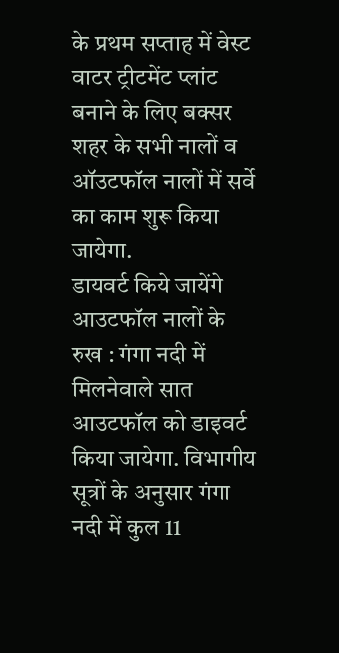के प्रथम सप्ताह में वेस्ट वाटर ट्रीटमेंट प्लांट बनाने के लिए बक्सर शहर के सभी नालों व ऑउटफॉल नालों में सर्वे का काम शुरू किया जायेगा.
डायवर्ट किये जायेंगे आउटफॉल नालों के रुख : गंगा नदी में मिलनेवाले सात आउटफॉल को डाइवर्ट किया जायेगा. विभागीय सूत्रों के अनुसार गंगा नदी में कुल 11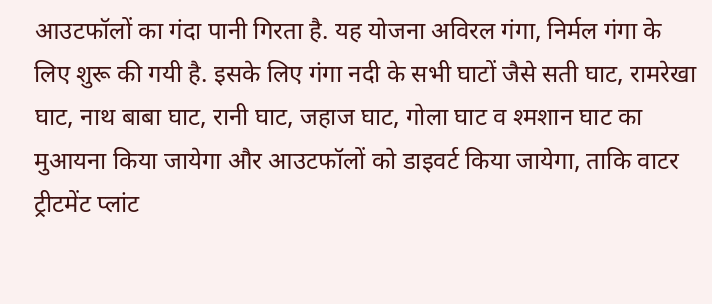आउटफॉलों का गंदा पानी गिरता है. यह योजना अविरल गंगा, निर्मल गंगा के लिए शुरू की गयी है. इसके लिए गंगा नदी के सभी घाटों जैसे सती घाट, रामरेखा घाट, नाथ बाबा घाट, रानी घाट, जहाज घाट, गोला घाट व श्मशान घाट का मुआयना किया जायेगा और आउटफॉलों को डाइवर्ट किया जायेगा, ताकि वाटर ट्रीटमेंट प्लांट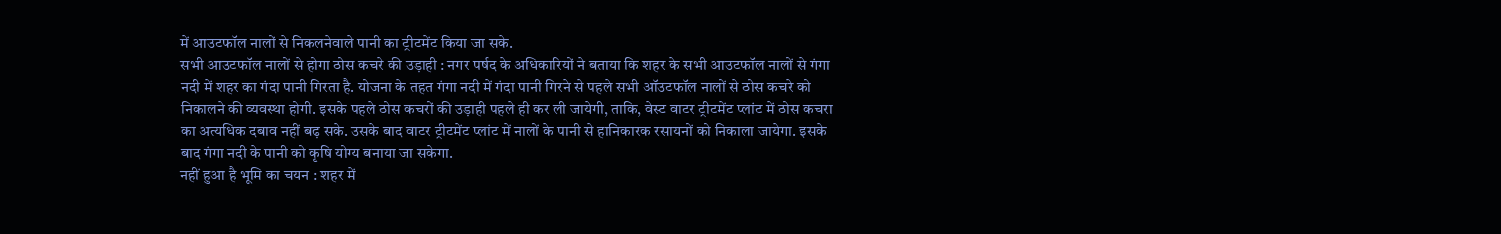में आउटफॉल नालों से निकलनेवाले पानी का ट्रीटमेंट किया जा सके.
सभी आउटफॉल नालों से होगा ठोस कचरे की उड़ाही : नगर पर्षद के अधिकारियों ने बताया कि शहर के सभी आउटफॉल नालों से गंगा नदी में शहर का गंदा पानी गिरता है. योजना के तहत गंगा नदी में गंदा पानी गिरने से पहले सभी ऑउटफॉल नालों से ठोस कचरे को निकालने की व्यवस्था होगी. इसके पहले ठोस कचरों की उड़ाही पहले ही कर ली जायेगी, ताकि, वेस्ट वाटर ट्रीटमेंट प्लांट में ठोस कचरा का अत्यधिक दबाव नहीं बढ़ सके. उसके बाद वाटर ट्रीटमेंट प्लांट में नालों के पानी से हानिकारक रसायनों को निकाला जायेगा. इसके बाद गंगा नदी के पानी को कृषि योग्य बनाया जा सकेगा.
नहीं हुआ है भूमि का चयन : शहर में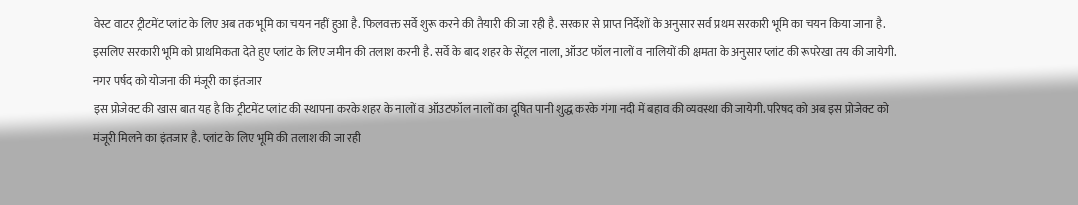वेस्ट वाटर ट्रीटमेंट प्लांट के लिए अब तक भूमि का चयन नहीं हुआ है. फिलवक्त सर्वे शुरू करने की तैयारी की जा रही है. सरकार से प्राप्त निर्देशों के अनुसार सर्व प्रथम सरकारी भूमि का चयन किया जाना है. इसलिए सरकारी भूमि को प्राथमिकता देते हुए प्लांट के लिए जमीन की तलाश करनी है. सर्वे के बाद शहर के सेंट्रल नाला, ऑउट फॉल नालों व नालियों की क्षमता के अनुसार प्लांट की रूपरेखा तय की जायेगी.
नगर पर्षद को योजना की मंजूरी का इंतजार
इस प्रोजेक्ट की खास बात यह है कि ट्रीटमेंट प्लांट की स्थापना करके शहर के नालों व ऑउटफॉल नालों का दूषित पानी शुद्ध करके गंगा नदी में बहाव की व्यवस्था की जायेगी. परिषद को अब इस प्रोजेक्ट को मंजूरी मिलने का इंतजार है. प्लांट के लिए भूमि की तलाश की जा रही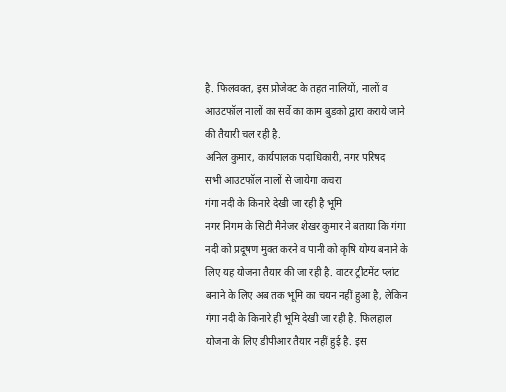है. फिलवक्त, इस प्रोजेक्ट के तहत नालियों, नालों व आउटफॉल नालों का सर्वे का काम बुडको द्वारा कराये जाने की तैयारी चल रही है.
अनिल कुमार, कार्यपालक पदाधिकारी, नगर परिषद
सभी आउटफॉल नालों से जायेगा कचरा
गंगा नदी के किनारे देखी जा रही है भूमि
नगर निगम के सिटी मैनेजर शेखर कुमार ने बताया कि गंगा नदी को प्रदूषण मुक्त करने व पानी को कृषि योग्य बनाने के लिए यह योजना तैयार की जा रही है. वाटर ट्रीटमेंट प्लांट बनाने के लिए अब तक भूमि का चयन नहीं हुआ है, लेकिन गंगा नदी के किनारे ही भूमि देखी जा रही है. फिलहाल योजना के लिए डीपीआर तैयार नहीं हुई है. इस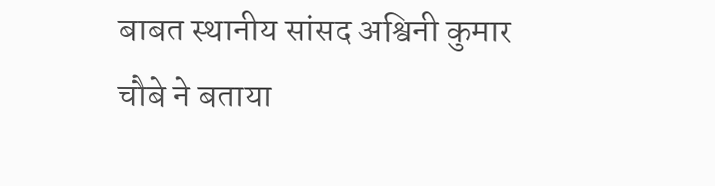बाबत स्थानीय सांसद अश्विनी कुमार चौबे ने बताया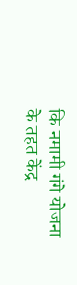कि नमामी गंगे योजना के तहत केंद्र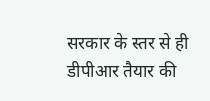सरकार के स्तर से ही डीपीआर तैयार की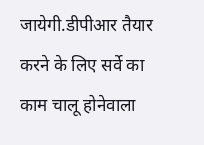जायेगी.डीपीआर तैयार करने के लिए सर्वे का काम चालू होनेवाला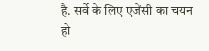है. सर्वे के लिए एजेंसी का चयन हो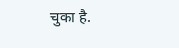चुका है.